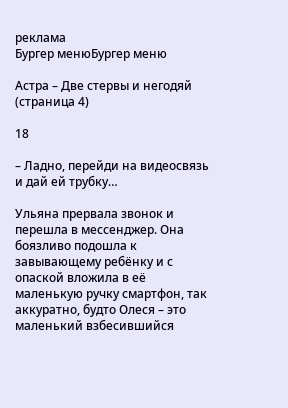реклама
Бургер менюБургер меню

Астра – Две стервы и негодяй (страница 4)

18

– Ладно, перейди на видеосвязь и дай ей трубку…

Ульяна прервала звонок и перешла в мессенджер. Она боязливо подошла к завывающему ребёнку и с опаской вложила в её маленькую ручку смартфон, так аккуратно, будто Олеся – это маленький взбесившийся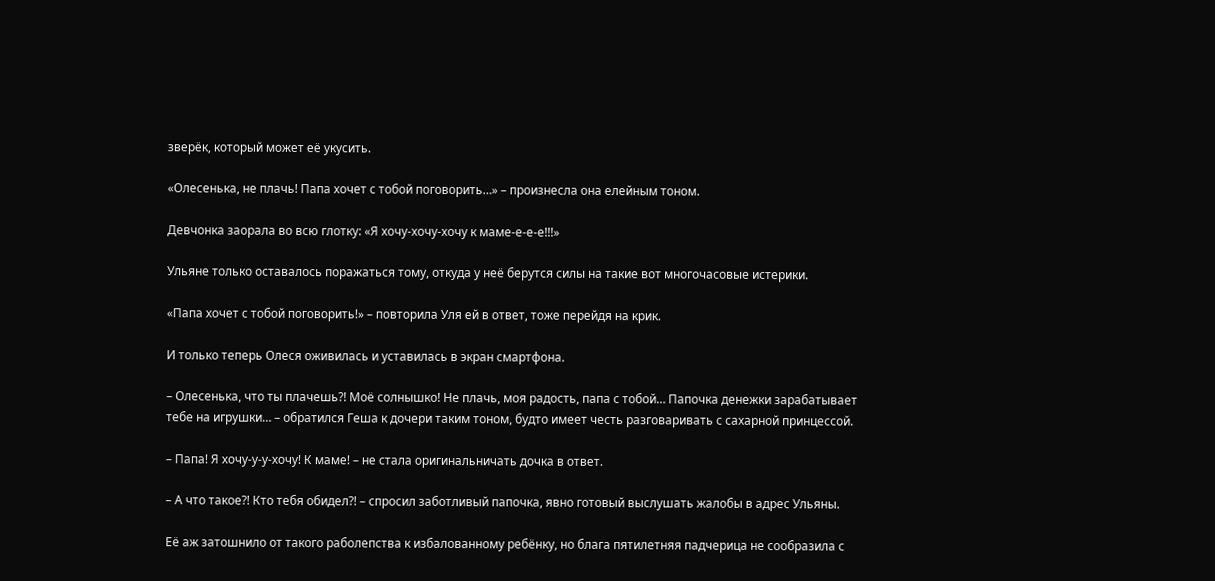зверёк, который может её укусить.

«Олесенька, не плачь! Папа хочет с тобой поговорить…» – произнесла она елейным тоном.

Девчонка заорала во всю глотку: «Я хочу-хочу-хочу к маме-е-е-е!!!»

Ульяне только оставалось поражаться тому, откуда у неё берутся силы на такие вот многочасовые истерики.

«Папа хочет с тобой поговорить!» – повторила Уля ей в ответ, тоже перейдя на крик.

И только теперь Олеся оживилась и уставилась в экран смартфона.

– Олесенька, что ты плачешь?! Моё солнышко! Не плачь, моя радость, папа с тобой… Папочка денежки зарабатывает тебе на игрушки… – обратился Геша к дочери таким тоном, будто имеет честь разговаривать с сахарной принцессой.

– Папа! Я хочу-у-у-хочу! К маме! – не стала оригинальничать дочка в ответ.

– А что такое?! Кто тебя обидел?! – спросил заботливый папочка, явно готовый выслушать жалобы в адрес Ульяны.

Её аж затошнило от такого раболепства к избалованному ребёнку, но блага пятилетняя падчерица не сообразила с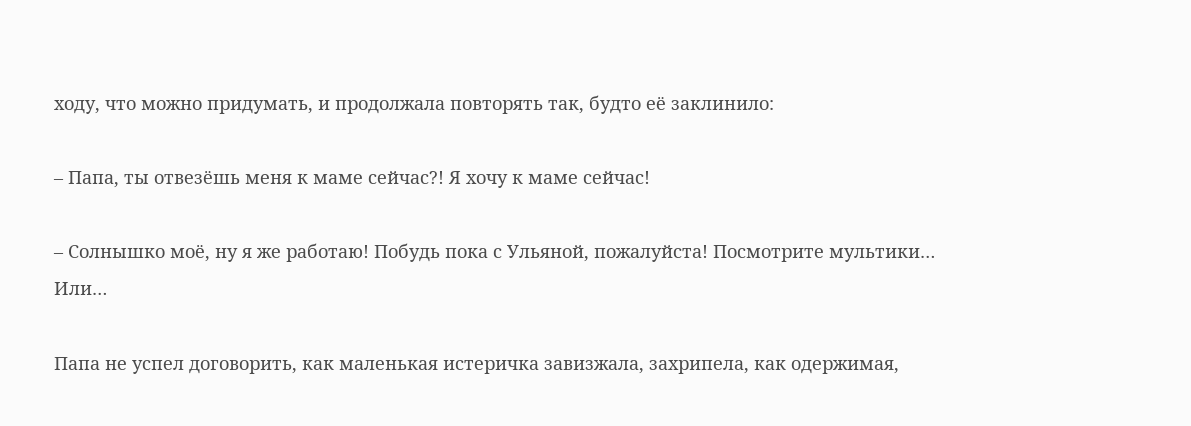ходу, что можно придумать, и продолжала повторять так, будто её заклинило:

– Папа, ты отвезёшь меня к маме сейчас?! Я хочу к маме сейчас!

– Солнышко моё, ну я же работаю! Побудь пока с Ульяной, пожалуйста! Посмотрите мультики… Или…

Папа не успел договорить, как маленькая истеричка завизжала, захрипела, как одержимая,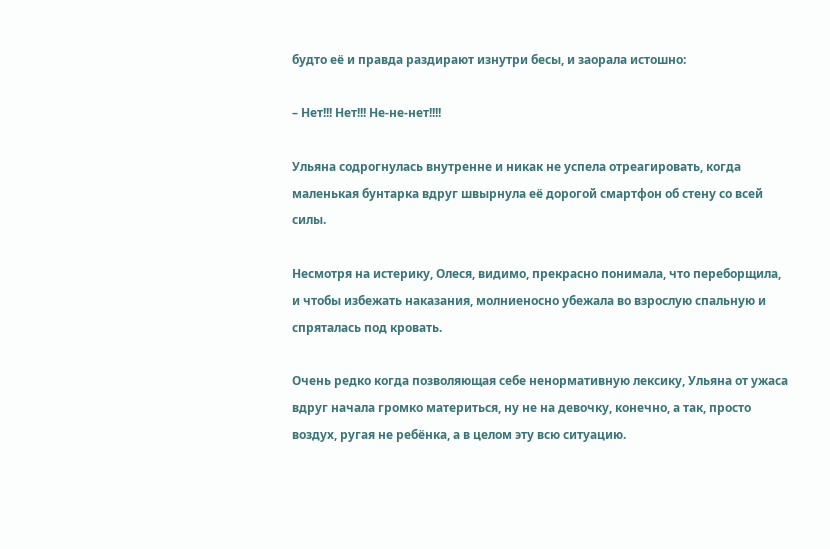будто её и правда раздирают изнутри бесы, и заорала истошно:

– Нет!!! Нет!!! Не-не-нет!!!!

Ульяна содрогнулась внутренне и никак не успела отреагировать, когда маленькая бунтарка вдруг швырнула её дорогой смартфон об стену со всей силы.

Несмотря на истерику, Олеся, видимо, прекрасно понимала, что переборщила, и чтобы избежать наказания, молниеносно убежала во взрослую спальную и спряталась под кровать.

Очень редко когда позволяющая себе ненормативную лексику, Ульяна от ужаса вдруг начала громко материться, ну не на девочку, конечно, а так, просто воздух, ругая не ребёнка, а в целом эту всю ситуацию.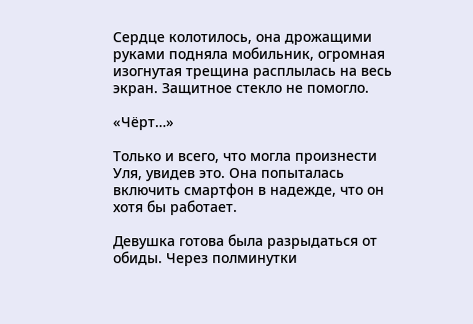Сердце колотилось, она дрожащими руками подняла мобильник, огромная изогнутая трещина расплылась на весь экран. Защитное стекло не помогло.

«Чёрт…»

Только и всего, что могла произнести Уля, увидев это. Она попыталась включить смартфон в надежде, что он хотя бы работает.

Девушка готова была разрыдаться от обиды. Через полминутки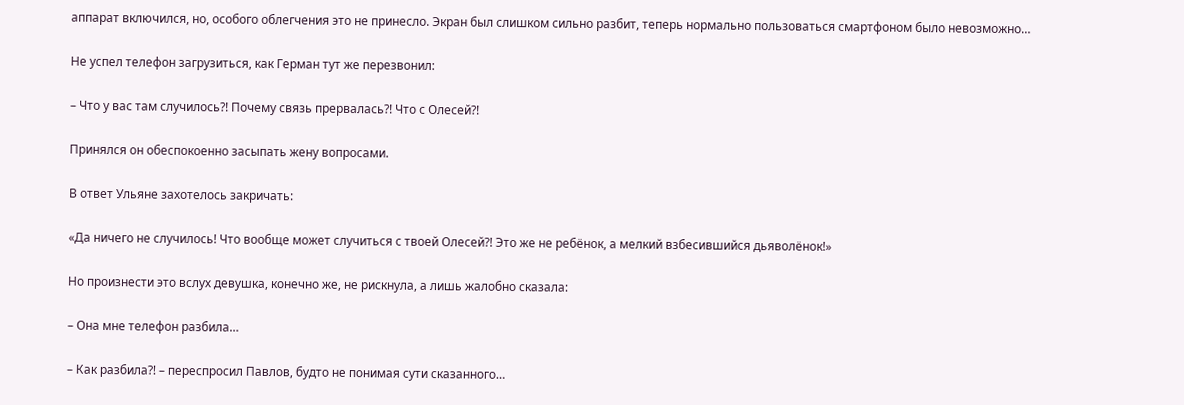аппарат включился, но, особого облегчения это не принесло. Экран был слишком сильно разбит, теперь нормально пользоваться смартфоном было невозможно…

Не успел телефон загрузиться, как Герман тут же перезвонил:

– Что у вас там случилось?! Почему связь прервалась?! Что с Олесей?!

Принялся он обеспокоенно засыпать жену вопросами.

В ответ Ульяне захотелось закричать:

«Да ничего не случилось! Что вообще может случиться с твоей Олесей?! Это же не ребёнок, а мелкий взбесившийся дьяволёнок!»

Но произнести это вслух девушка, конечно же, не рискнула, а лишь жалобно сказала:

– Она мне телефон разбила…

– Как разбила?! – переспросил Павлов, будто не понимая сути сказанного…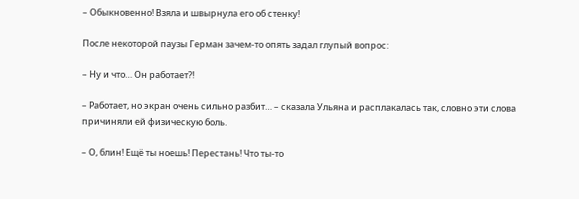– Обыкновенно! Взяла и швырнула его об стенку!

После некоторой паузы Герман зачем-то опять задал глупый вопрос:

– Ну и что… Он работает?!

– Работает, но экран очень сильно разбит… – сказала Ульяна и расплакалась так, словно эти слова причиняли ей физическую боль.

– О, блин! Ещё ты ноешь! Перестань! Что ты-то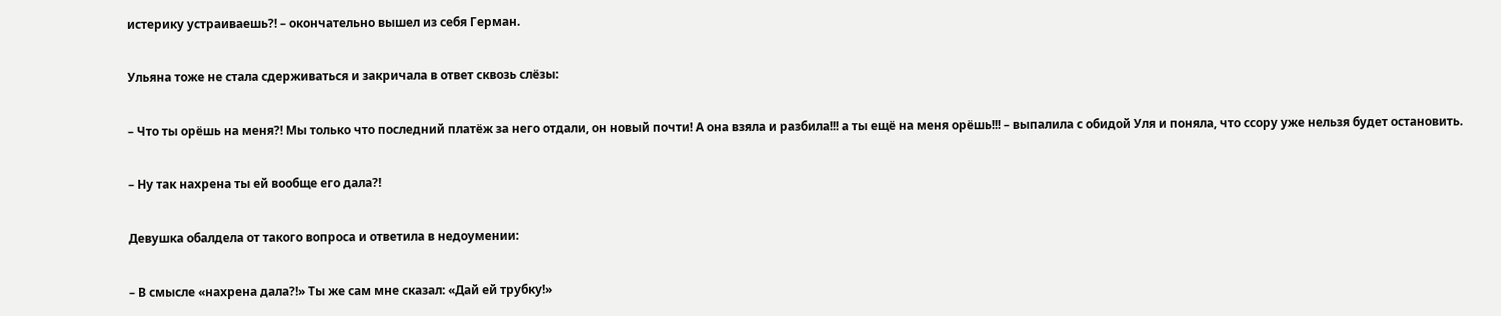истерику устраиваешь?! – окончательно вышел из себя Герман.

Ульяна тоже не стала сдерживаться и закричала в ответ сквозь слёзы:

– Что ты орёшь на меня?! Мы только что последний платёж за него отдали, он новый почти! А она взяла и разбила!!! а ты ещё на меня орёшь!!! – выпалила с обидой Уля и поняла, что ссору уже нельзя будет остановить.

– Ну так нахрена ты ей вообще его дала?!

Девушка обалдела от такого вопроса и ответила в недоумении:

– В смысле «нахрена дала?!» Ты же сам мне сказал: «Дай ей трубку!»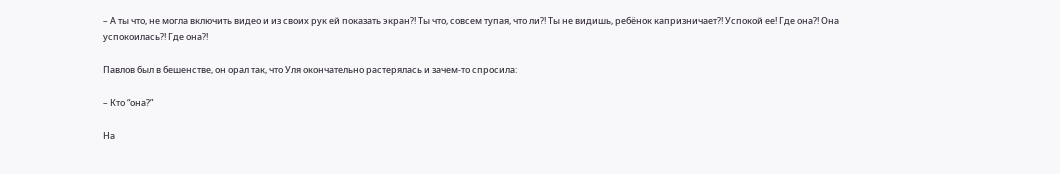– А ты что, не могла включить видео и из своих рук ей показать экран?! Ты что, совсем тупая, что ли?! Ты не видишь, ребёнок капризничает?! Успокой ее! Где она?! Она успокоилась?! Где она?!

Павлов был в бешенстве, он орал так, что Уля окончательно растерялась и зачем-то спросила:

– Кто “она?”

На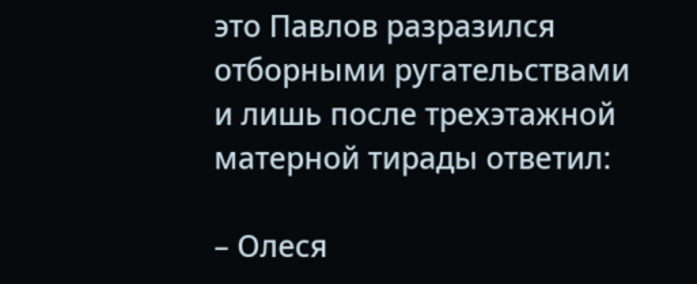это Павлов разразился отборными ругательствами и лишь после трехэтажной матерной тирады ответил:

– Олеся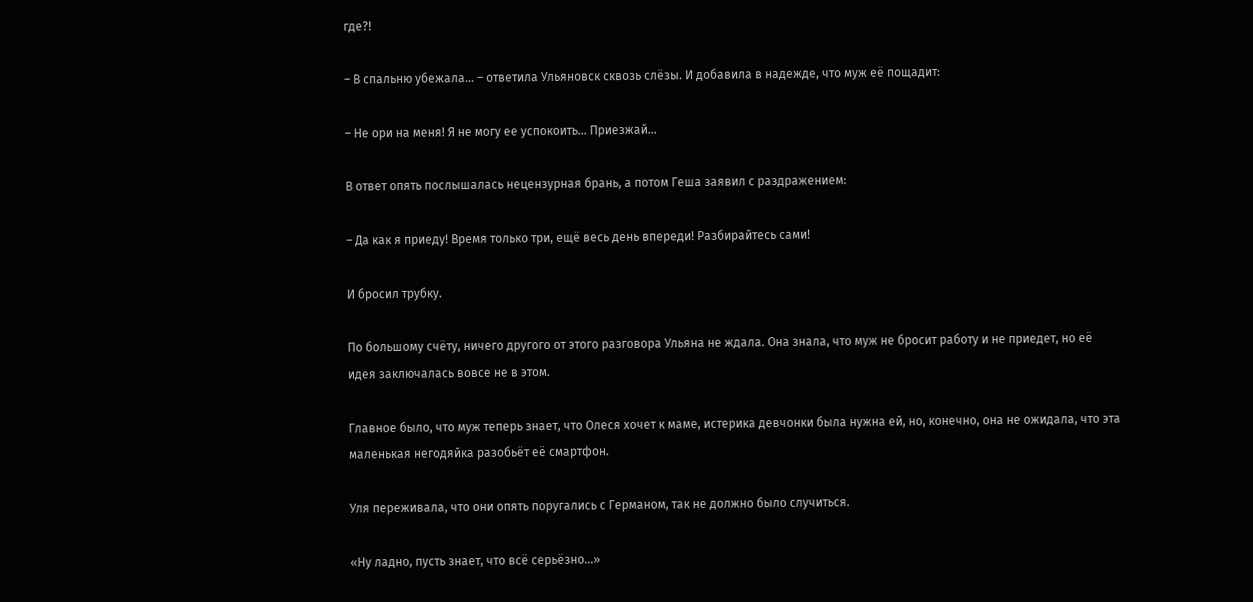где?!

– В спальню убежала… – ответила Ульяновск сквозь слёзы. И добавила в надежде, что муж её пощадит:

– Не ори на меня! Я не могу ее успокоить… Приезжай…

В ответ опять послышалась нецензурная брань, а потом Геша заявил с раздражением:

– Да как я приеду! Время только три, ещё весь день впереди! Разбирайтесь сами!

И бросил трубку.

По большому счёту, ничего другого от этого разговора Ульяна не ждала. Она знала, что муж не бросит работу и не приедет, но её идея заключалась вовсе не в этом.

Главное было, что муж теперь знает, что Олеся хочет к маме, истерика девчонки была нужна ей, но, конечно, она не ожидала, что эта маленькая негодяйка разобьёт её смартфон.

Уля переживала, что они опять поругались с Германом, так не должно было случиться.

«Ну ладно, пусть знает, что всё серьёзно…»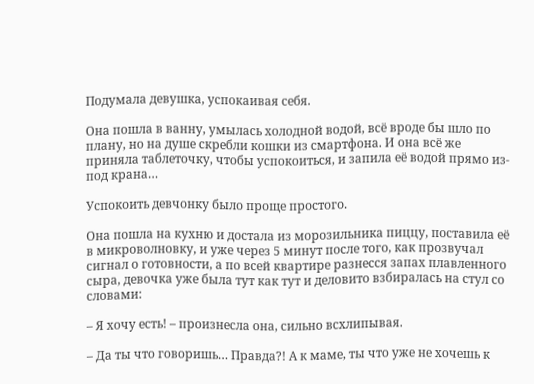Подумала девушка, успокаивая себя.

Она пошла в ванну, умылась холодной водой, всё вроде бы шло по плану, но на душе скребли кошки из смартфона. И она всё же приняла таблеточку, чтобы успокоиться, и запила её водой прямо из-под крана…

Успокоить девчонку было проще простого.

Она пошла на кухню и достала из морозильника пиццу, поставила её в микроволновку, и уже через 5 минут после того, как прозвучал сигнал о готовности, а по всей квартире разнесся запах плавленного сыра, девочка уже была тут как тут и деловито взбиралась на стул со словами:

– Я хочу есть! – произнесла она, сильно всхлипывая.

– Да ты что говоришь… Правда?! А к маме, ты что уже не хочешь к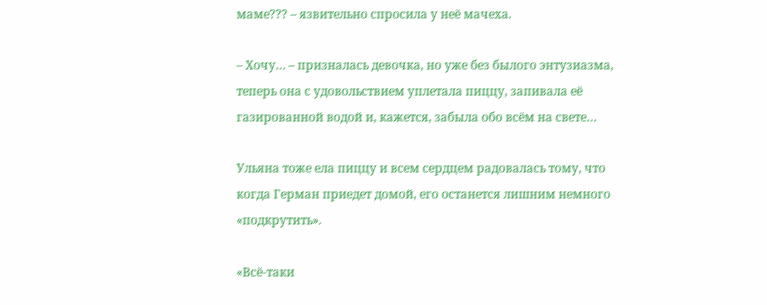маме??? – язвительно спросила у неё мачеха.

– Хочу… – призналась девочка, но уже без былого энтузиазма, теперь она с удовольствием уплетала пиццу, запивала её газированной водой и, кажется, забыла обо всём на свете…

Ульяна тоже ела пиццу и всем сердцем радовалась тому, что когда Герман приедет домой, его останется лишним немного «подкрутить».

«Всё-таки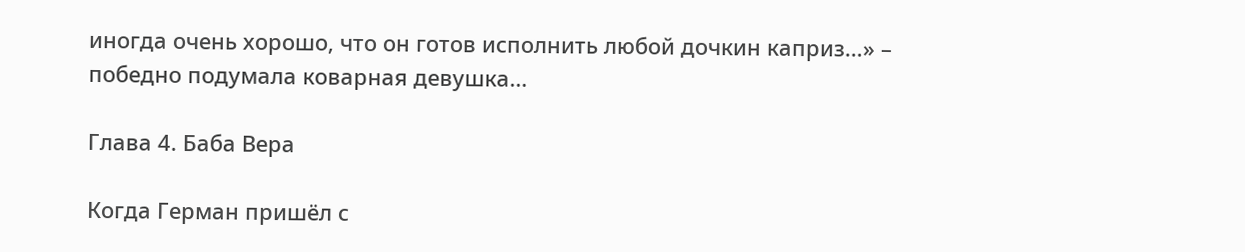иногда очень хорошо, что он готов исполнить любой дочкин каприз…» – победно подумала коварная девушка…

Глава 4. Баба Вера

Когда Герман пришёл с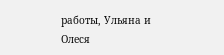работы, Ульяна и Олеся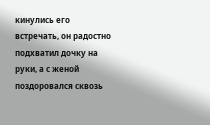кинулись его встречать, он радостно подхватил дочку на руки, а с женой поздоровался сквозь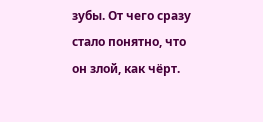зубы. От чего сразу стало понятно, что он злой, как чёрт.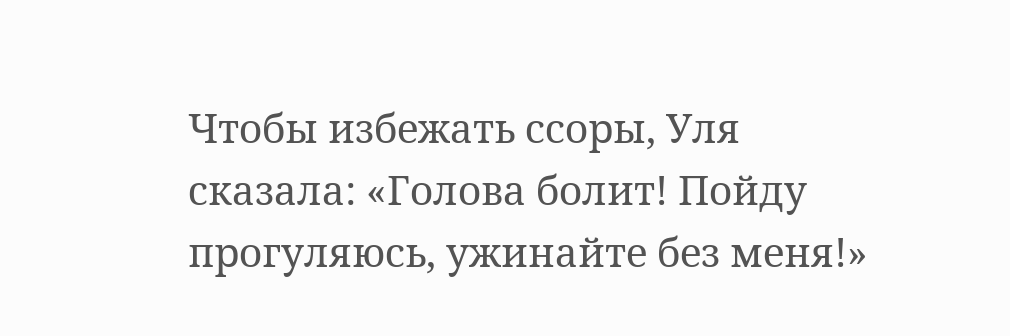Чтобы избежать ссоры, Уля сказала: «Голова болит! Пойду прогуляюсь, ужинайте без меня!»